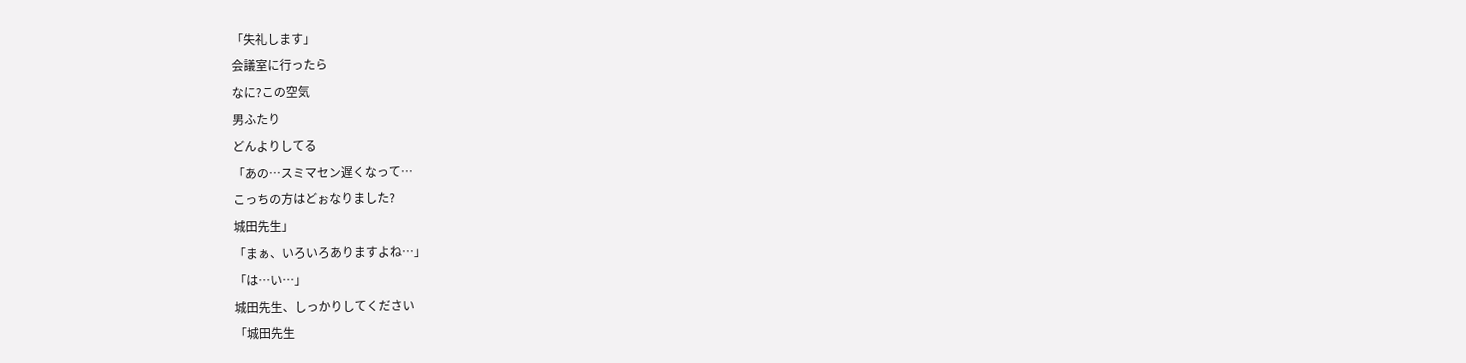「失礼します」
会議室に行ったら
なに?この空気
男ふたり
どんよりしてる
「あの…スミマセン遅くなって…
こっちの方はどぉなりました?
城田先生」
「まぁ、いろいろありますよね…」
「は…い…」
城田先生、しっかりしてください
「城田先生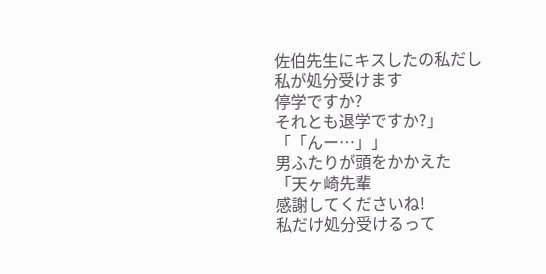佐伯先生にキスしたの私だし
私が処分受けます
停学ですか?
それとも退学ですか?」
「「んー…」」
男ふたりが頭をかかえた
「天ヶ崎先輩
感謝してくださいね!
私だけ処分受けるって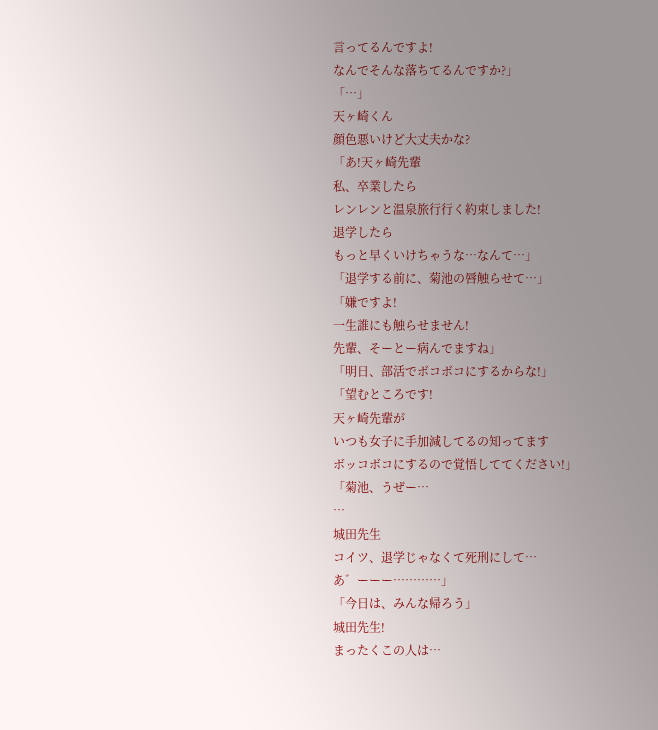言ってるんですよ!
なんでそんな落ちてるんですか?」
「…」
天ヶ崎くん
顔色悪いけど大丈夫かな?
「あ!天ヶ崎先輩
私、卒業したら
レンレンと温泉旅行行く約束しました!
退学したら
もっと早くいけちゃうな…なんて…」
「退学する前に、菊池の唇触らせて…」
「嫌ですよ!
一生誰にも触らせません!
先輩、そーとー病んでますね」
「明日、部活でボコボコにするからな!」
「望むところです!
天ヶ崎先輩が
いつも女子に手加減してるの知ってます
ボッコボコにするので覚悟しててください!」
「菊池、うぜー…
…
城田先生
コイツ、退学じゃなくて死刑にして…
あ゛ーーー…………」
「今日は、みんな帰ろう」
城田先生!
まったくこの人は…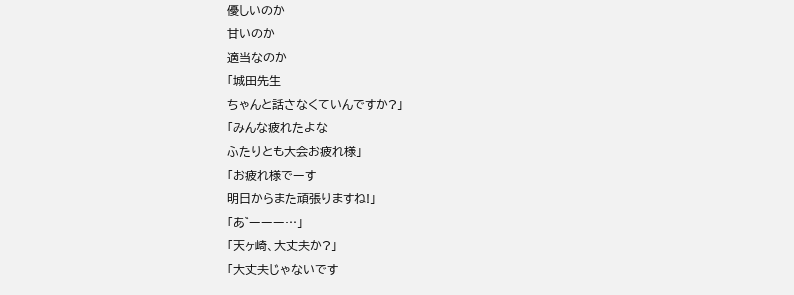優しいのか
甘いのか
適当なのか
「城田先生
ちゃんと話さなくていんですか?」
「みんな疲れたよな
ふたりとも大会お疲れ様」
「お疲れ様でーす
明日からまた頑張りますね!」
「あ゛ーーー…」
「天ヶ崎、大丈夫か?」
「大丈夫じゃないです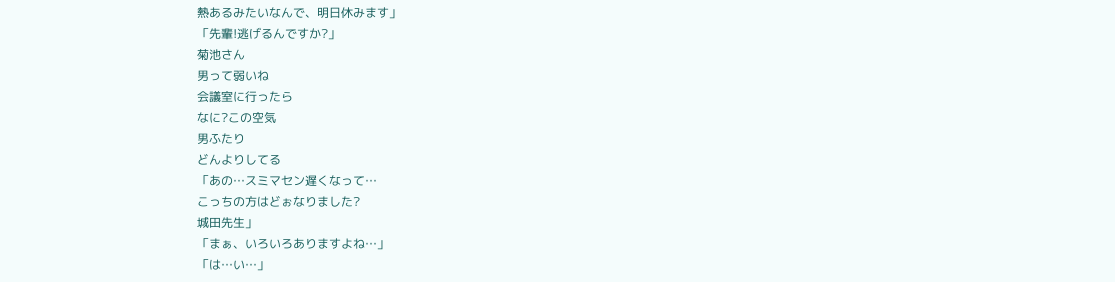熱あるみたいなんで、明日休みます」
「先輩!逃げるんですか?」
菊池さん
男って弱いね
会議室に行ったら
なに?この空気
男ふたり
どんよりしてる
「あの…スミマセン遅くなって…
こっちの方はどぉなりました?
城田先生」
「まぁ、いろいろありますよね…」
「は…い…」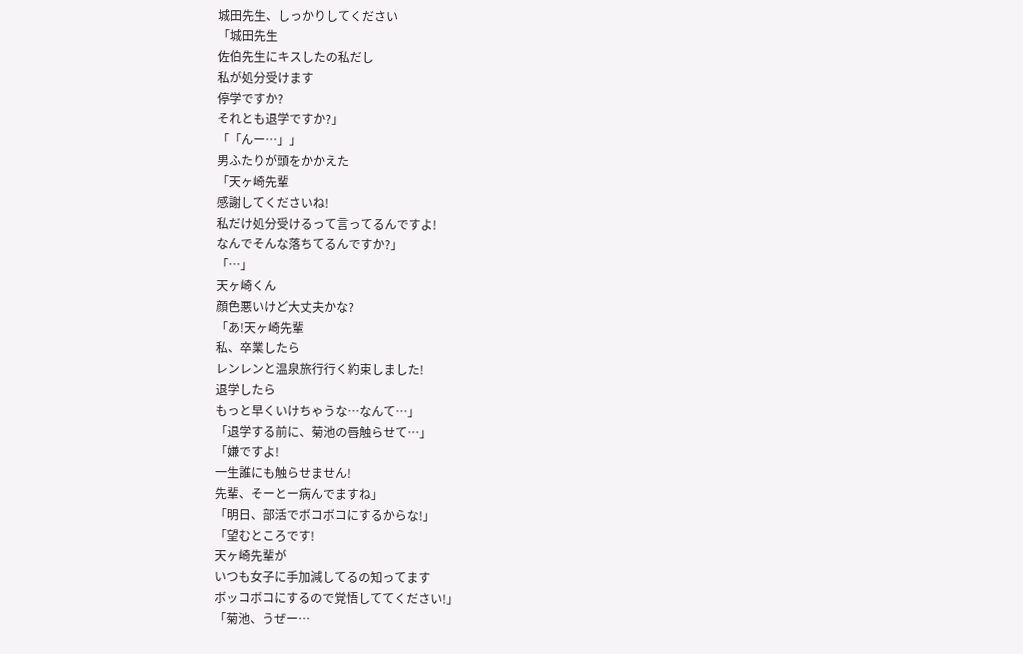城田先生、しっかりしてください
「城田先生
佐伯先生にキスしたの私だし
私が処分受けます
停学ですか?
それとも退学ですか?」
「「んー…」」
男ふたりが頭をかかえた
「天ヶ崎先輩
感謝してくださいね!
私だけ処分受けるって言ってるんですよ!
なんでそんな落ちてるんですか?」
「…」
天ヶ崎くん
顔色悪いけど大丈夫かな?
「あ!天ヶ崎先輩
私、卒業したら
レンレンと温泉旅行行く約束しました!
退学したら
もっと早くいけちゃうな…なんて…」
「退学する前に、菊池の唇触らせて…」
「嫌ですよ!
一生誰にも触らせません!
先輩、そーとー病んでますね」
「明日、部活でボコボコにするからな!」
「望むところです!
天ヶ崎先輩が
いつも女子に手加減してるの知ってます
ボッコボコにするので覚悟しててください!」
「菊池、うぜー…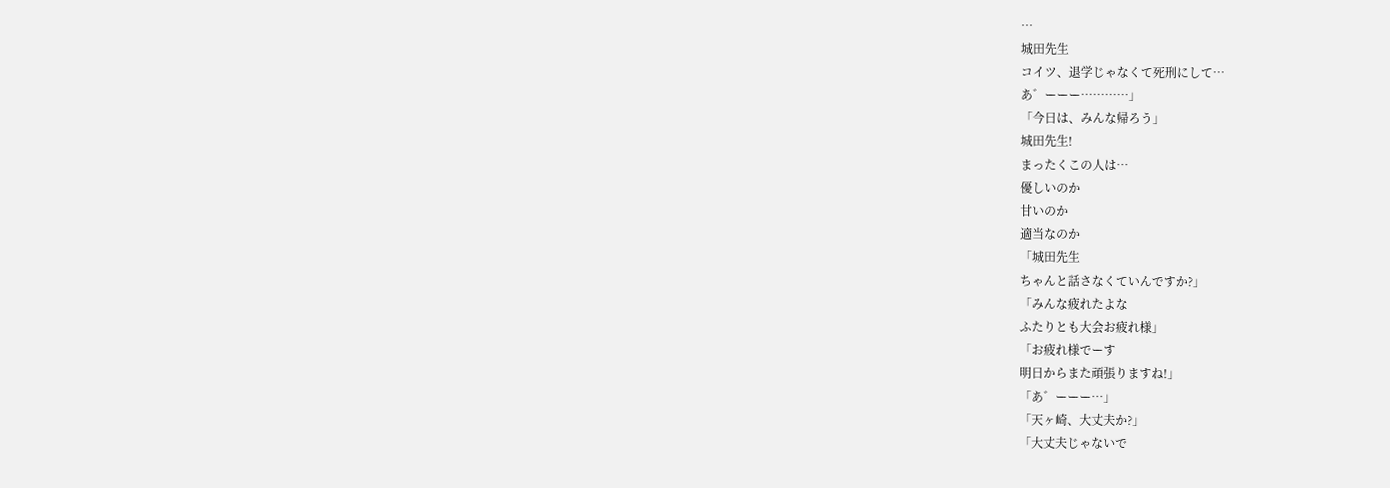…
城田先生
コイツ、退学じゃなくて死刑にして…
あ゛ーーー…………」
「今日は、みんな帰ろう」
城田先生!
まったくこの人は…
優しいのか
甘いのか
適当なのか
「城田先生
ちゃんと話さなくていんですか?」
「みんな疲れたよな
ふたりとも大会お疲れ様」
「お疲れ様でーす
明日からまた頑張りますね!」
「あ゛ーーー…」
「天ヶ崎、大丈夫か?」
「大丈夫じゃないで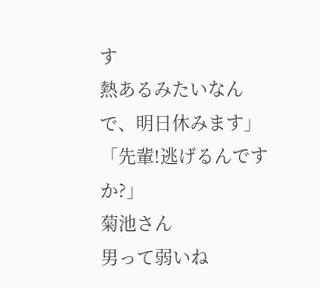す
熱あるみたいなんで、明日休みます」
「先輩!逃げるんですか?」
菊池さん
男って弱いね